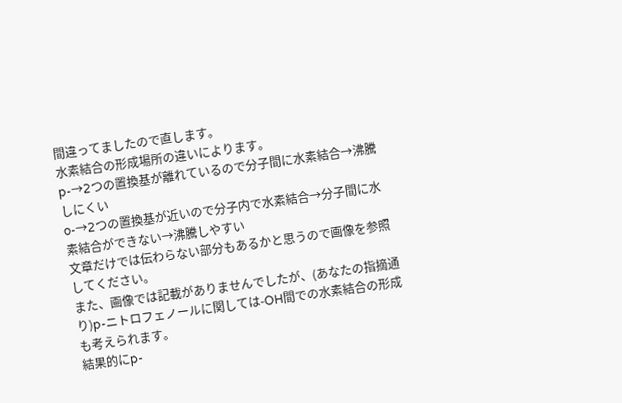間違ってましたので直します。
水素結合の形成場所の違いによります。
p-→2つの置換基が離れているので分子間に水素結合→沸騰しにくい
o-→2つの置換基が近いので分子内で水素結合→分子間に水素結合ができない→沸騰しやすい
文章だけでは伝わらない部分もあるかと思うので画像を参照してください。
また、画像では記載がありませんでしたが、(あなたの指摘通り)p-ニトロフェノールに関しては-OH間での水素結合の形成も考えられます。
結果的にp-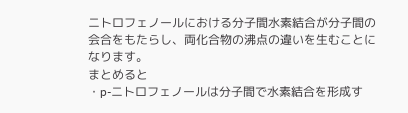ニトロフェノールにおける分子間水素結合が分子間の会合をもたらし、両化合物の沸点の違いを生むことになります。
まとめると
・p-ニトロフェノールは分子間で水素結合を形成す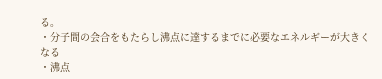る。
・分子間の会合をもたらし沸点に達するまでに必要なエネルギーが大きくなる
・沸点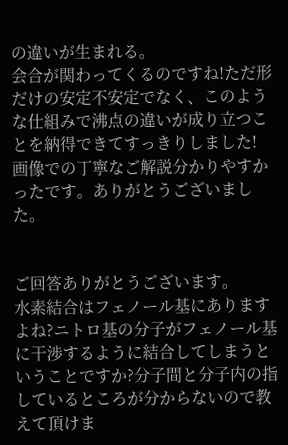の違いが生まれる。
会合が関わってくるのですね!ただ形だけの安定不安定でなく、このような仕組みで沸点の違いが成り立つことを納得できてすっきりしました!
画像での丁寧なご解説分かりやすかったです。ありがとうございました。


ご回答ありがとうございます。
水素結合はフェノール基にありますよね?ニトロ基の分子がフェノール基に干渉するように結合してしまうということですか?分子間と分子内の指しているところが分からないので教えて頂けま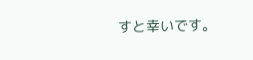すと幸いです。